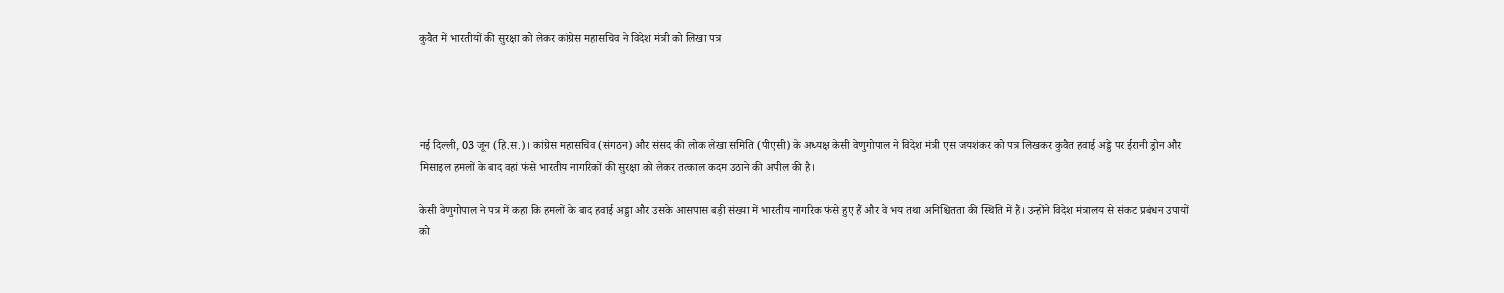कुवैत में भारतीयों की सुरक्षा को लेकर कांग्रेस महासचिव ने विदेश मंत्री को लिखा पत्र




नई दिल्ली, 03 जून (हि.स.)। कांग्रेस महासचिव (संगठन) और संसद की लोक लेखा समिति (पीएसी) के अध्यक्ष केसी वेणुगोपाल ने विदेश मंत्री एस जयशंकर को पत्र लिखकर कुवैत हवाई अड्डे पर ईरानी ड्रोन और मिसाइल हमलों के बाद वहां फंसे भारतीय नागरिकों की सुरक्षा को लेकर तत्काल कदम उठाने की अपील की है।

केसी वेणुगोपाल ने पत्र में कहा कि हमलों के बाद हवाई अड्डा और उसके आसपास बड़ी संख्या में भारतीय नागरिक फंसे हुए हैं और वे भय तथा अनिश्चितता की स्थिति में हैं। उन्होंने विदेश मंत्रालय से संकट प्रबंधन उपायों को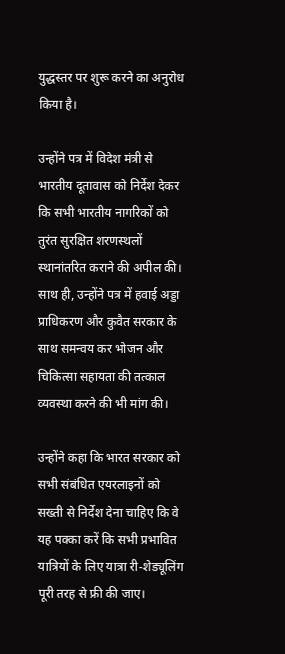युद्धस्तर पर शुरू करने का अनुरोध किया है।

उन्होंने पत्र में विदेश मंत्री से भारतीय दूतावास को निर्देश देकर कि सभी भारतीय नागरिकों को तुरंत सुरक्षित शरणस्थलों स्थानांतरित कराने की अपील की। साथ ही, उन्होंने पत्र में हवाई अड्डा प्राधिकरण और कुवैत सरकार के साथ समन्वय कर भोजन और चिकित्सा सहायता की तत्काल व्यवस्था करने की भी मांग की।

उन्होंने कहा कि भारत सरकार को सभी संबंधित एयरलाइनों को सख्ती से निर्देश देना चाहिए कि वे यह पक्का करें कि सभी प्रभावित यात्रियों के लिए यात्रा री-शेड्यूलिंग पूरी तरह से फ्री की जाए।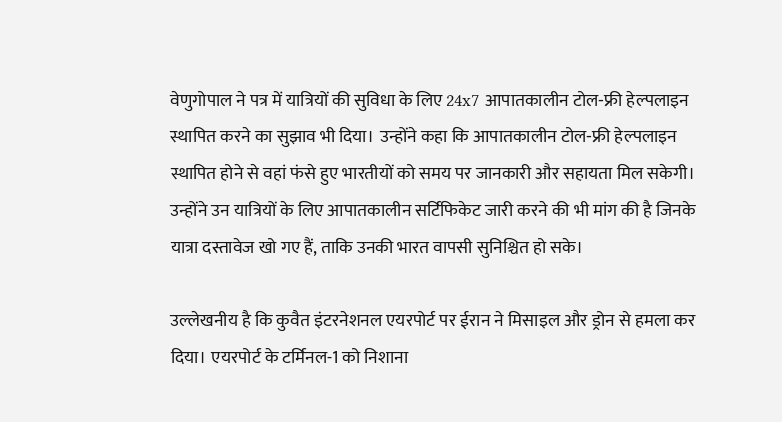वेणुगोपाल ने पत्र में यात्रियों की सुविधा के लिए 24x7 आपातकालीन टोल‑फ्री हेल्पलाइन स्थापित करने का सुझाव भी दिया। उन्होंने कहा कि आपातकालीन टोल‑फ्री हेल्पलाइन स्थापित होने से वहां फंसे हुए भारतीयों को समय पर जानकारी और सहायता मिल सकेगी। उन्होंने उन यात्रियों के लिए आपातकालीन सर्टिफिकेट जारी करने की भी मांग की है जिनके यात्रा दस्तावेज खो गए हैं, ताकि उनकी भारत वापसी सुनिश्चित हो सके।

उल्लेखनीय है कि कुवैत इंटरनेशनल एयरपोर्ट पर ईरान ने मिसाइल और ड्रोन से हमला कर दिया। एयरपोर्ट के टर्मिनल-1 को निशाना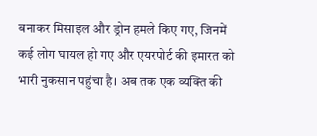बनाकर मिसाइल और ड्रोन हमले किए गए, जिनमें कई लोग घायल हो गए और एयरपोर्ट की इमारत को भारी नुकसान पहुंचा है। अब तक एक व्यक्ति की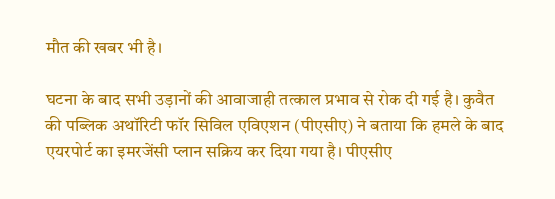मौत की खबर भी है।

घटना के बाद सभी उड़ानों की आवाजाही तत्काल प्रभाव से रोक दी गई है। कुवैत की पब्लिक अथॉरिटी फॉर सिविल एविएशन (पीएसीए) ने बताया कि हमले के बाद एयरपोर्ट का इमरजेंसी प्लान सक्रिय कर दिया गया है। पीएसीए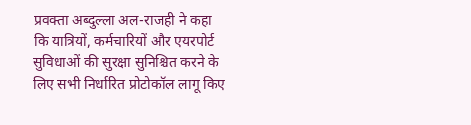प्रवक्ता अब्दुल्ला अल-राजही ने कहा कि यात्रियों, कर्मचारियों और एयरपोर्ट सुविधाओं की सुरक्षा सुनिश्चित करने के लिए सभी निर्धारित प्रोटोकॉल लागू किए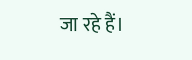जा रहे हैं।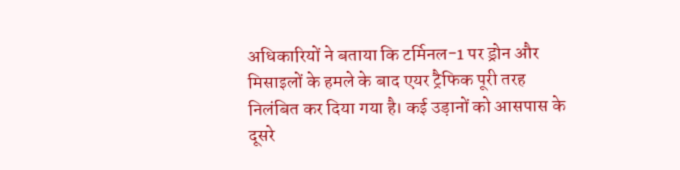अधिकारियों ने बताया कि टर्मिनल-1 पर ड्रोन और मिसाइलों के हमले के बाद एयर ट्रैफिक पूरी तरह निलंबित कर दिया गया है। कई उड़ानों को आसपास के दूसरे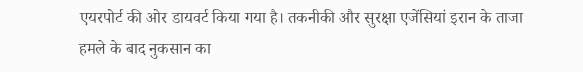एयरपोर्ट की ओर डायवर्ट किया गया है। तकनीकी और सुरक्षा एजेंसियां इरान के ताजा हमले के बाद नुकसान का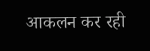आकलन कर रही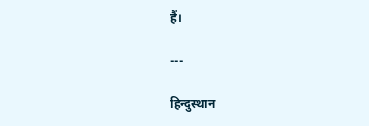हैं।

---

हिन्दुस्थान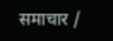समाचार /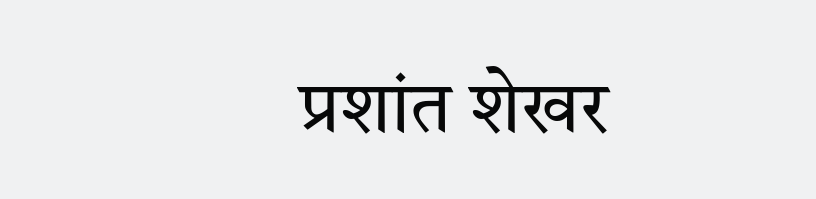प्रशांत शेखर